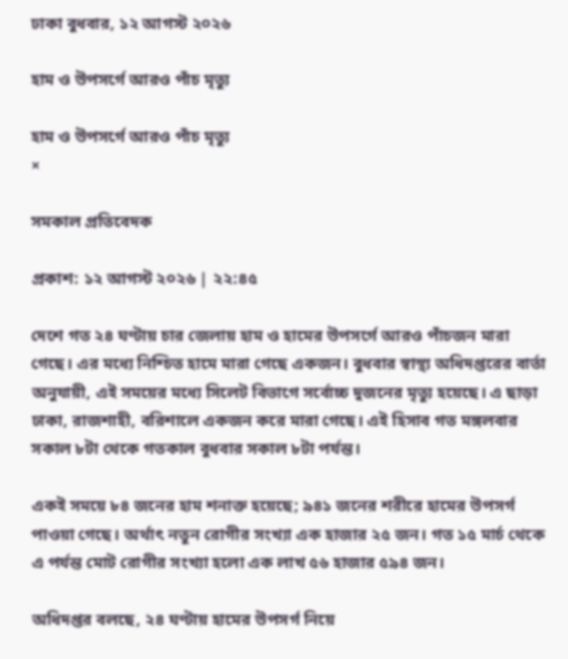ঢাকা বুধবার, ১২ আগস্ট ২০২৬

হাম ও উপসর্গে আরও পাঁচ মৃত্যু

হাম ও উপসর্গে আরও পাঁচ মৃত্যু
×

সমকাল প্রতিবেদক

প্রকাশ: ১২ আগস্ট ২০২৬ | ২২:৪৫

দেশে গত ২৪ ঘণ্টায় চার জেলায় হাম ও হামের উপসর্গে আরও পাঁচজন মারা গেছে। এর মধ্যে নিশ্চিত হামে মারা গেছে একজন। বুধবার স্বাস্থ্য অধিদপ্তরের বার্তা অনুযায়ী, এই সময়ের মধ্যে সিলেট বিভাগে সর্বোচ্চ দুজনের মৃত্যু হয়েছে। এ ছাড়া ঢাকা, রাজশাহী, বরিশালে একজন করে মারা গেছে। এই হিসাব গত মঙ্গলবার সকাল ৮টা থেকে গতকাল বুধবার সকাল ৮টা পর্যন্ত।

একই সময়ে ৮৪ জনের হাম শনাক্ত হয়েছে; ৯৪১ জনের শরীরে হামের উপসর্গ পাওয়া গেছে। অর্থাৎ নতুন রোগীর সংখ্যা এক হাজার ২৫ জন। গত ১৫ মার্চ থেকে এ পর্যন্ত মোট রোগীর সংখ্যা হলো এক লাখ ৫৬ হাজার ৫৯৪ জন।

অধিদপ্তর বলছে, ২৪ ঘণ্টায় হামের উপসর্গ নিয়ে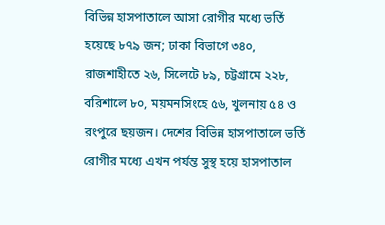বিভিন্ন হাসপাতালে আসা রোগীর মধ্যে ভর্তি হয়েছে ৮৭৯ জন; ঢাকা বিভাগে ৩৪০, রাজশাহীতে ২৬, সিলেটে ৮৯, চট্টগ্রামে ২২৮, বরিশালে ৮০, ময়মনসিংহে ৫৬, খুলনায় ৫৪ ও রংপুরে ছয়জন। দেশের বিভিন্ন হাসপাতালে ভর্তি রোগীর মধ্যে এখন পর্যন্ত সুস্থ হয়ে হাসপাতাল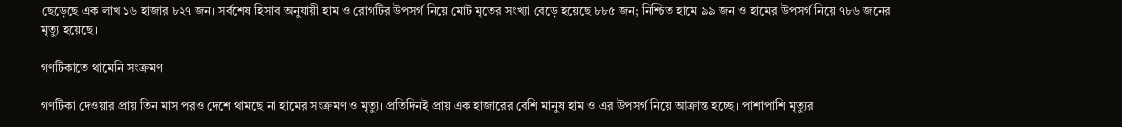ছেড়েছে এক লাখ ১৬ হাজার ৮২৭ জন। সর্বশেষ হিসাব অনুযায়ী হাম ও রোগটির উপসর্গ নিয়ে মোট মৃতের সংখ্যা বেড়ে হয়েছে ৮৮৫ জন; নিশ্চিত হামে ৯৯ জন ও হামের উপসর্গ নিয়ে ৭৮৬ জনের মৃত্যু হয়েছে।

গণটিকাতে থামেনি সংক্রমণ

গণটিকা দেওয়ার প্রায় তিন মাস পরও দেশে থামছে না হামের সংক্রমণ ও মৃত্যু। প্রতিদিনই প্রায় এক হাজারের বেশি মানুষ হাম ও এর উপসর্গ নিয়ে আক্রান্ত হচ্ছে। পাশাপাশি মৃত্যুর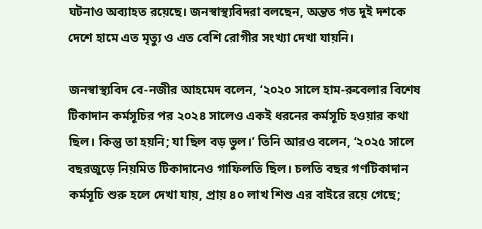ঘটনাও অব্যাহত রয়েছে। জনস্বাস্থ্যবিদরা বলছেন, অন্তত গত দুই দশকে দেশে হামে এত মৃত্যু ও এত বেশি রোগীর সংখ্যা দেখা যায়নি।

জনস্বাস্থ্যবিদ বে-নজীর আহমেদ বলেন, ‘২০২০ সালে হাম-রুবেলার বিশেষ টিকাদান কর্মসূচির পর ২০২৪ সালেও একই ধরনের কর্মসূচি হওয়ার কথা ছিল। কিন্তু তা হয়নি; যা ছিল বড় ভুল।’ তিনি আরও বলেন, ‘২০২৫ সালে বছরজুড়ে নিয়মিত টিকাদানেও গাফিলতি ছিল। চলতি বছর গণটিকাদান কর্মসূচি শুরু হলে দেখা যায়, প্রায় ৪০ লাখ শিশু এর বাইরে রয়ে গেছে;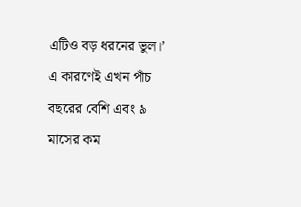এটিও বড় ধরনের ভুল।’ এ কারণেই এখন পাঁচ বছরের বেশি এবং ৯ মাসের কম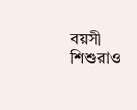বয়সী শিশুরাও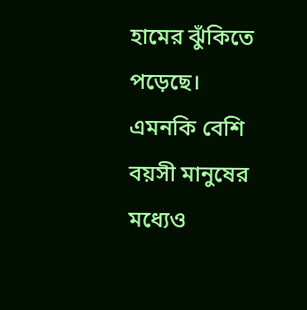হামের ঝুঁকিতে পড়েছে। এমনকি বেশি বয়সী মানুষের মধ্যেও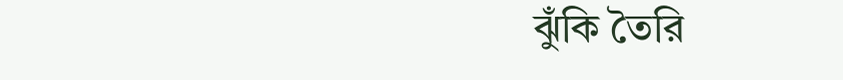ঝুঁকি তৈরি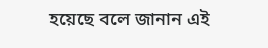হয়েছে বলে জানান এই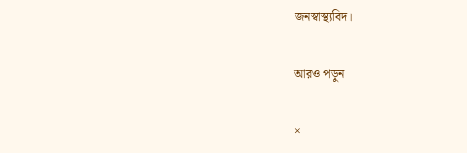জনস্বাস্থ্যবিদ।

আরও পড়ুন

×